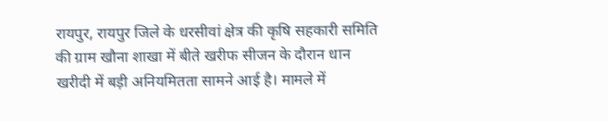रायपुर, रायपुर जिले के धरसीवां क्षेत्र की कृषि सहकारी समिति की ग्राम खौना शाखा में बीते खरीफ सीजन के दौरान धान खरीदी में बड़ी अनियमितता सामने आई है। मामले में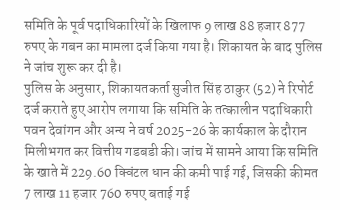समिति के पूर्व पदाधिकारियों के खिलाफ 9 लाख 88 हजार 877 रुपए के गबन का मामला दर्ज किया गया है। शिकायत के बाद पुलिस ने जांच शुरू कर दी है।
पुलिस के अनुसार, शिकायतकर्ता सुजीत सिंह ठाकुर (52) ने रिपोर्ट दर्ज कराते हुए आरोप लगाया कि समिति के तत्कालीन पदाधिकारी पवन देवांगन और अन्य ने वर्ष 2025-26 के कार्यकाल के दौरान मिलीभगत कर वित्तीय गडबडी की। जांच में सामने आया कि समिति के खाते में 229.60 क्विंटल धान की कमी पाई गई, जिसकी कीमत 7 लाख 11 हजार 760 रुपए बताई गई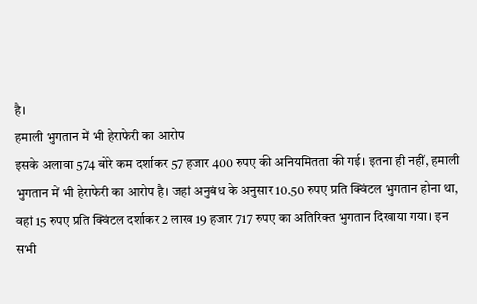है।
हमाली भुगतान में भी हेराफेरी का आरोप
इसके अलावा 574 बोरे कम दर्शाकर 57 हजार 400 रुपए की अनियमितता की गई। इतना ही नहीं, हमाली भुगतान में भी हेराफेरी का आरोप है। जहां अनुबंध के अनुसार 10.50 रुपए प्रति क्विंटल भुगतान होना था, वहां 15 रुपए प्रति क्विंटल दर्शाकर 2 लाख 19 हजार 717 रुपए का अतिरिक्त भुगतान दिखाया गया। इन सभी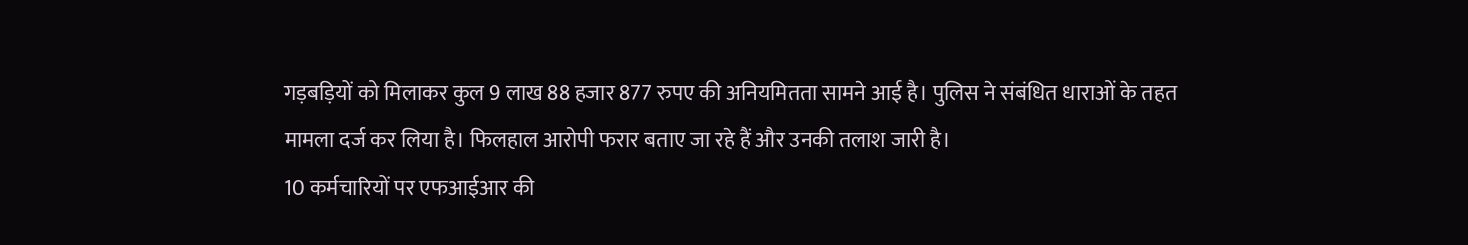गड़बड़ियों को मिलाकर कुल 9 लाख 88 हजार 877 रुपए की अनियमितता सामने आई है। पुलिस ने संबंधित धाराओं के तहत मामला दर्ज कर लिया है। फिलहाल आरोपी फरार बताए जा रहे हैं और उनकी तलाश जारी है।
10 कर्मचारियों पर एफआईआर की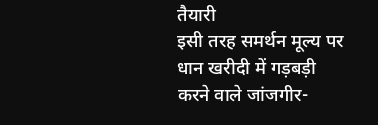तैयारी
इसी तरह समर्थन मूल्य पर धान खरीदी में गड़बड़ी करने वाले जांजगीर-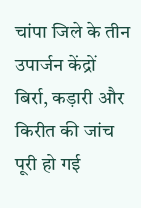चांपा जिले के तीन उपार्जन केंद्रों बिर्रा, कड़ारी और किरीत की जांच पूरी हो गई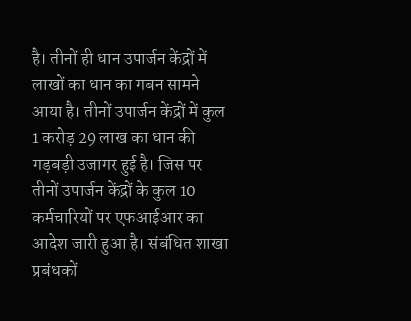है। तीनों ही धान उपार्जन केंद्रों में लाखों का धान का गबन सामने आया है। तीनों उपार्जन केंद्रों में कुल 1 करोड़ 29 लाख का धान की गड़बड़ी उजागर हुई है। जिस पर तीनों उपार्जन केंद्रों के कुल 10 कर्मचारियों पर एफआईआर का आदेश जारी हुआ है। संबंधित शाखा प्रबंधकों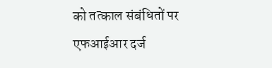को तत्काल संबंधितों पर एफआईआर दर्ज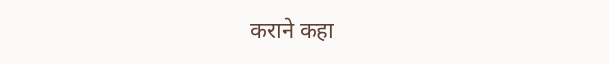कराने कहा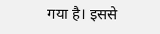गया है। इससे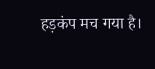हड़कंप मच गया है।